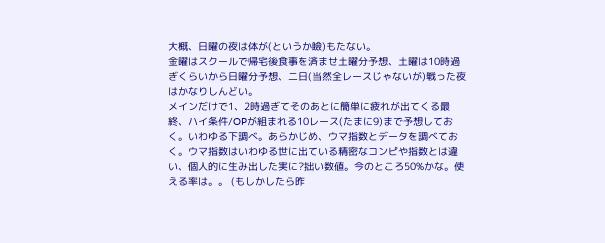大概、日曜の夜は体が(というか瞼)もたない。
金曜はスクールで帰宅後食事を済ませ土曜分予想、土曜は10時過ぎくらいから日曜分予想、二日(当然全レースじゃないが)戦った夜はかなりしんどい。
メインだけで1、2時過ぎてそのあとに簡単に疲れが出てくる最終、ハイ条件/OPが組まれる10レース(たまに9)まで予想しておく。いわゆる下調べ。あらかじめ、ウマ指数とデータを調べておく。ウマ指数はいわゆる世に出ている精密なコンピや指数とは違い、個人的に生み出した実に?拙い数値。今のところ50%かな。使える率は。。 (もしかしたら昨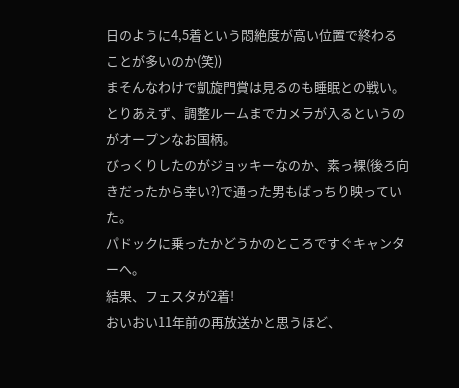日のように4,5着という悶絶度が高い位置で終わることが多いのか(笑))
まそんなわけで凱旋門賞は見るのも睡眠との戦い。
とりあえず、調整ルームまでカメラが入るというのがオープンなお国柄。
びっくりしたのがジョッキーなのか、素っ裸(後ろ向きだったから幸い?)で通った男もばっちり映っていた。
パドックに乗ったかどうかのところですぐキャンターへ。
結果、フェスタが2着!
おいおい11年前の再放送かと思うほど、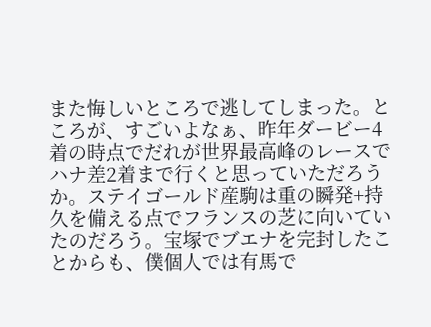また悔しいところで逃してしまった。ところが、すごいよなぁ、昨年ダービー4着の時点でだれが世界最高峰のレースでハナ差2着まで行くと思っていただろうか。ステイゴールド産駒は重の瞬発+持久を備える点でフランスの芝に向いていたのだろう。宝塚でブエナを完封したことからも、僕個人では有馬で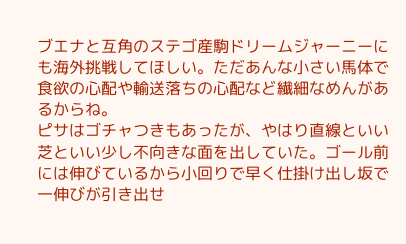ブエナと互角のステゴ産駒ドリームジャーニーにも海外挑戦してほしい。ただあんな小さい馬体で食欲の心配や輸送落ちの心配など繊細なめんがあるからね。
ピサはゴチャつきもあったが、やはり直線といい芝といい少し不向きな面を出していた。ゴール前には伸びているから小回りで早く仕掛け出し坂で一伸びが引き出せ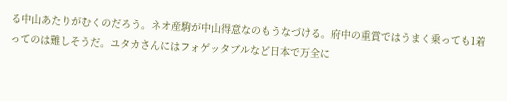る中山あたりがむくのだろう。ネオ産駒が中山得意なのもうなづける。府中の重賞ではうまく乗っても1着ってのは難しそうだ。ユタカさんにはフォゲッタブルなど日本で万全に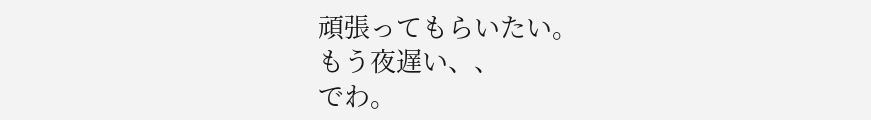頑張ってもらいたい。
もう夜遅い、、
でわ。